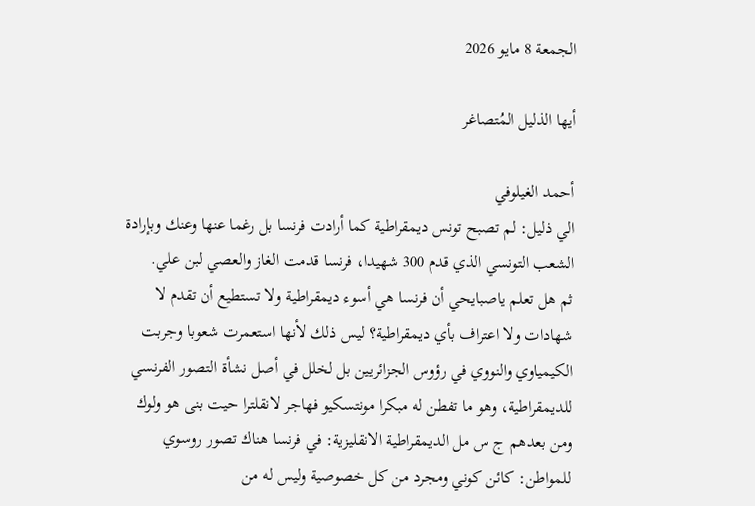الجمعة 8 مايو 2026

أيها الذليل المُتصاغر

أحمد الغيلوفي
الي ذليل: لم تصبح تونس ديمقراطية كما أرادت فرنسا بل رغما عنها وعنك وبإرادة الشعب التونسي الذي قدم 300 شهيدا، فرنسا قدمت الغاز والعصي لبن علي.
ثم هل تعلم ياصبايحي أن فرنسا هي أسوء ديمقراطية ولا تستطيع أن تقدم لا شهادات ولا اعتراف بأي ديمقراطية؟ ليس ذلك لأنها استعمرت شعوبا وجربت الكيمياوي والنووي في رؤوس الجزائريين بل لخلل في أصل نشأة التصور الفرنسي للديمقراطية، وهو ما تفطن له مبكرا مونتسكيو فهاجر لانقلترا حيت بنى هو ولوك ومن بعدهم ج س مل الديمقراطية الانقليزية: في فرنسا هناك تصور روسوي للمواطن: كائن كوني ومجرد من كل خصوصية وليس له من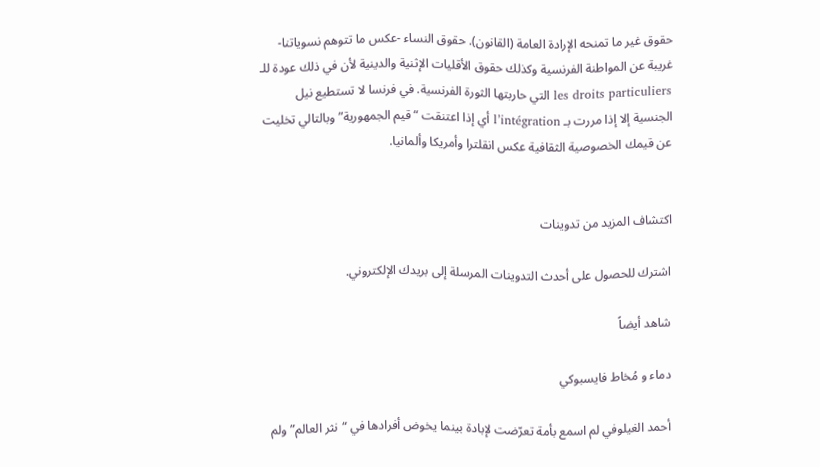حقوق غير ما تمنحه الإرادة العامة (القانون). حقوق النساء -عكس ما تتوهم نسوياتنا- غريبة عن المواطنة الفرنسية وكذلك حقوق الأقليات الإثنية والدينية لأن في ذلك عودة للـ les droits particuliers التي حاربتها الثورة الفرنسية. في فرنسا لا تستطيع نيل الجنسية إلا إذا مررت بـ l’intégration أي إذا اعتنقت “قيم الجمهورية” وبالتالي تخليت عن قيمك الخصوصية الثقافية عكس انقلترا وأمريكا وألمانيا.


اكتشاف المزيد من تدوينات

اشترك للحصول على أحدث التدوينات المرسلة إلى بريدك الإلكتروني.

شاهد أيضاً

دماء و مُخاط فايسبوكي

أحمد الغيلوفي لم اسمع بأمة تعرّضت لإبادة بينما يخوض أفرادها في “نثر العالم” ولم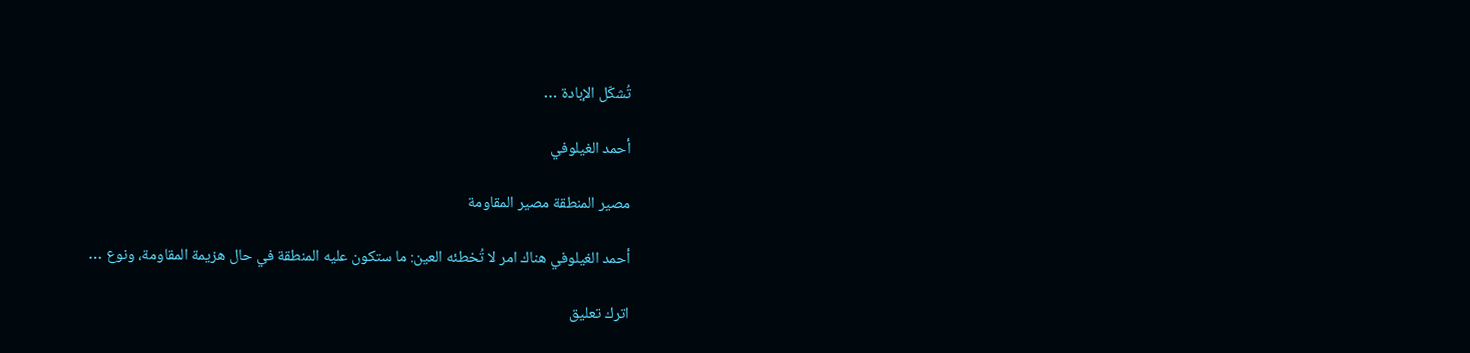تُشكّل الإبادة …

أحمد الغيلوفي

مصير المنطقة مصير المقاومة

أحمد الغيلوفي هناك امر لا تُخطئه العين: ما ستكون عليه المنطقة في حال هزيمة المقاومة، ونوع …

اترك تعليق